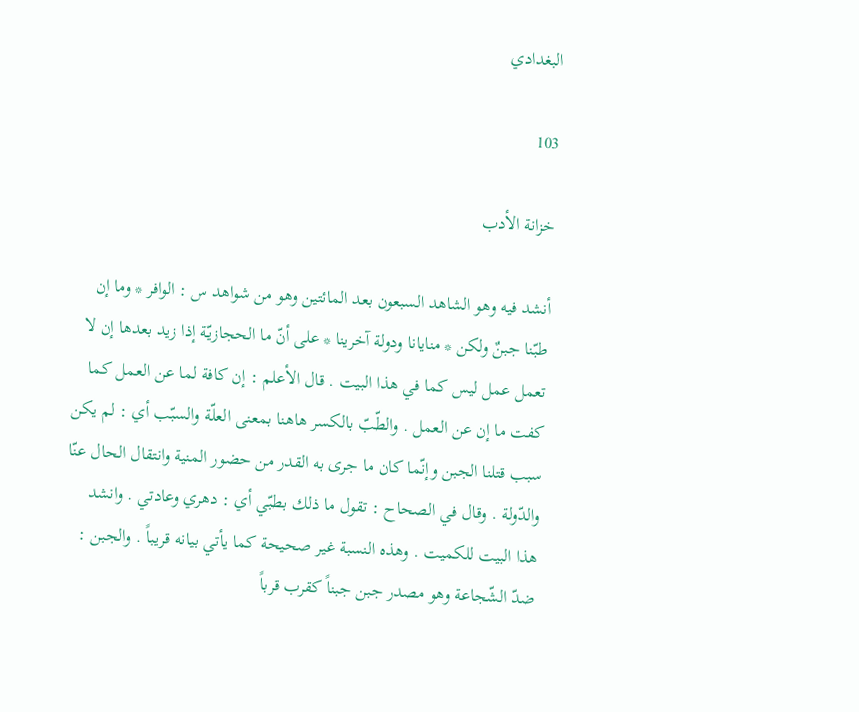البغدادي

103

خزانة الأدب

أنشد فيه وهو الشاهد السبعون بعد المائتين وهو من شواهد س : الوافر * وما إن طبّنا جبنٌ ولكن * منايانا ودولة آخرينا * على أنّ ما الحجازيّة إذا زيد بعدها إن لا تعمل عمل ليس كما في هذا البيت . قال الأعلم : إن كافة لما عن العمل كما كفت ما إن عن العمل . والطّبّ بالكسر هاهنا بمعنى العلّة والسبّب أي : لم يكن سبب قتلنا الجبن وإنّما كان ما جرى به القدر من حضور المنية وانتقال الحال عنّا والدّولة . وقال في الصحاح : تقول ما ذلك بطبّي أي : دهري وعادتي . وانشد هذا البيت للكميت . وهذه النسبة غير صحيحة كما يأتي بيانه قريباً . والجبن : ضدّ الشّجاعة وهو مصدر جبن جبناً كقرب قرباً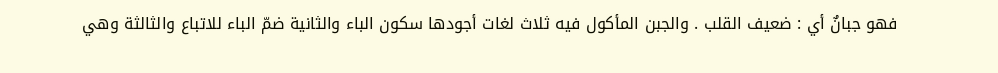فهو جبانٌ أي : ضعيف القلب . والجبن المأكول فيه ثلاث لغات أجودها سكون الباء والثانية ضمّ الباء للاتباع والثالثة وهي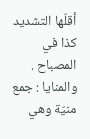أقلّها التشديد كذا في المصباح . والمنايا : جمع منيّة وهي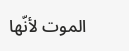الموت لأنّها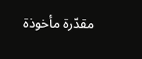مقدّرة مأخوذة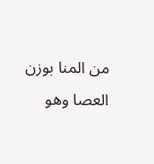من المنا بوزن العصا وهو